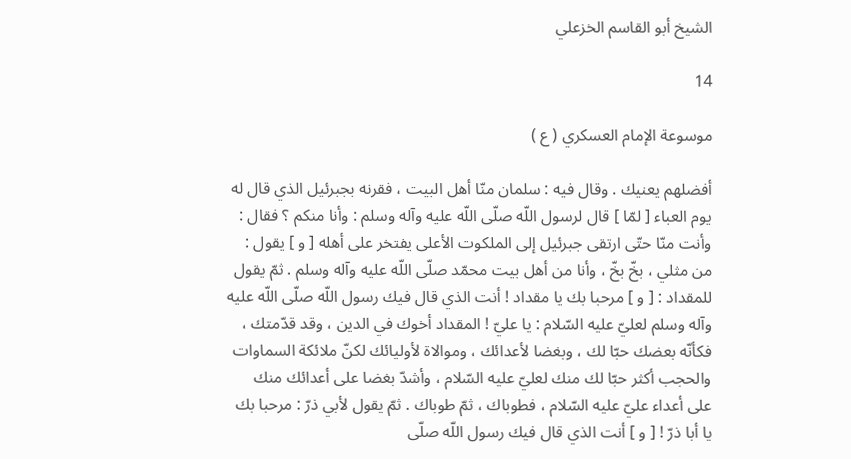الشيخ أبو القاسم الخزعلي

14

موسوعة الإمام العسكري ( ع )

أفضلهم يعنيك . وقال فيه : سلمان منّا أهل البيت ، فقرنه بجبرئيل الذي قال له يوم العباء [ لمّا ] قال لرسول اللّه صلّى اللّه عليه وآله وسلم : وأنا منكم ؟ فقال : وأنت منّا حتّى ارتقى جبرئيل إلى الملكوت الأعلى يفتخر على أهله [ و ] يقول : من مثلي ، بخّ بخّ ، وأنا من أهل بيت محمّد صلّى اللّه عليه وآله وسلم . ثمّ يقول للمقداد : [ و ] مرحبا بك يا مقداد ! أنت الذي قال فيك رسول اللّه صلّى اللّه عليه وآله وسلم لعليّ عليه السّلام : يا عليّ ! المقداد أخوك في الدين ، وقد قدّمتك ، فكأنّه بعضك حبّا لك ، وبغضا لأعدائك ، وموالاة لأوليائك لكنّ ملائكة السماوات والحجب أكثر حبّا لك منك لعليّ عليه السّلام ، وأشدّ بغضا على أعدائك منك على أعداء عليّ عليه السّلام ، فطوباك ، ثمّ طوباك . ثمّ يقول لأبي ذرّ : مرحبا بك يا أبا ذرّ ! [ و ] أنت الذي قال فيك رسول اللّه صلّى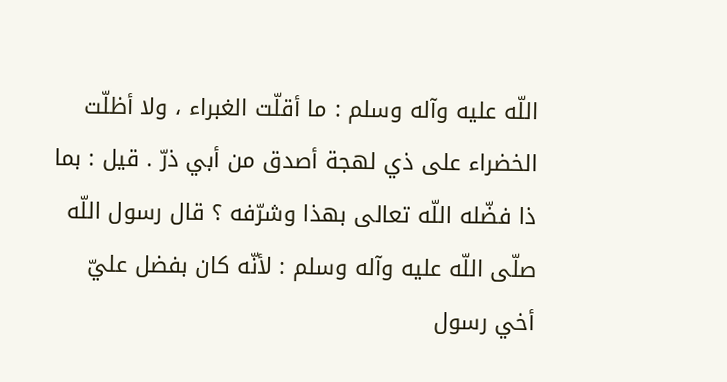اللّه عليه وآله وسلم : ما أقلّت الغبراء ، ولا أظلّت الخضراء على ذي لهجة أصدق من أبي ذرّ . قيل : بما ذا فضّله اللّه تعالى بهذا وشرّفه ؟ قال رسول اللّه صلّى اللّه عليه وآله وسلم : لأنّه كان بفضل عليّ أخي رسول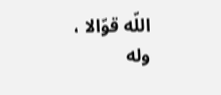اللّه قوّالا ، وله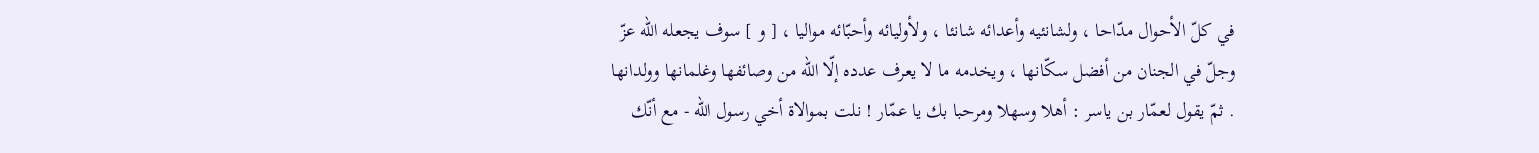في كلّ الأحوال مدّاحا ، ولشانئيه وأعدائه شانئا ، ولأوليائه وأحبّائه مواليا ، [ و ] سوف يجعله اللّه عزّ وجلّ في الجنان من أفضل سكّانها ، ويخدمه ما لا يعرف عدده إلّا اللّه من وصائفها وغلمانها وولدانها . ثمّ يقول لعمّار بن ياسر : أهلا وسهلا ومرحبا بك يا عمّار ! نلت بموالاة أخي رسول اللّه - مع أنّك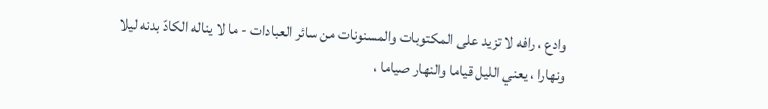وادع ، رافه لا تزيد على المكتوبات والمسنونات من سائر العبادات - ما لا يناله الكادّ بدنه ليلا ونهارا ، يعني الليل قياما والنهار صياما ،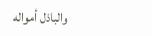والباذل أمواله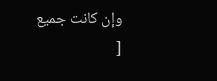وإن كانت جميع [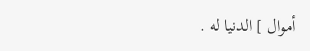أموال ] الدنيا له .